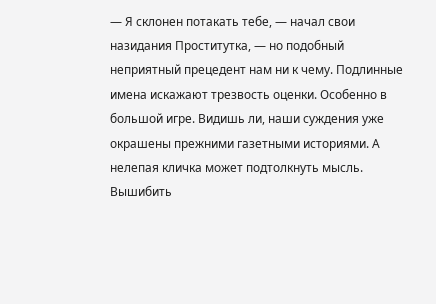— Я склонен потакать тебе, — начал свои назидания Проститутка, — но подобный неприятный прецедент нам ни к чему. Подлинные имена искажают трезвость оценки. Особенно в большой игре. Видишь ли, наши суждения уже окрашены прежними газетными историями. А нелепая кличка может подтолкнуть мысль. Вышибить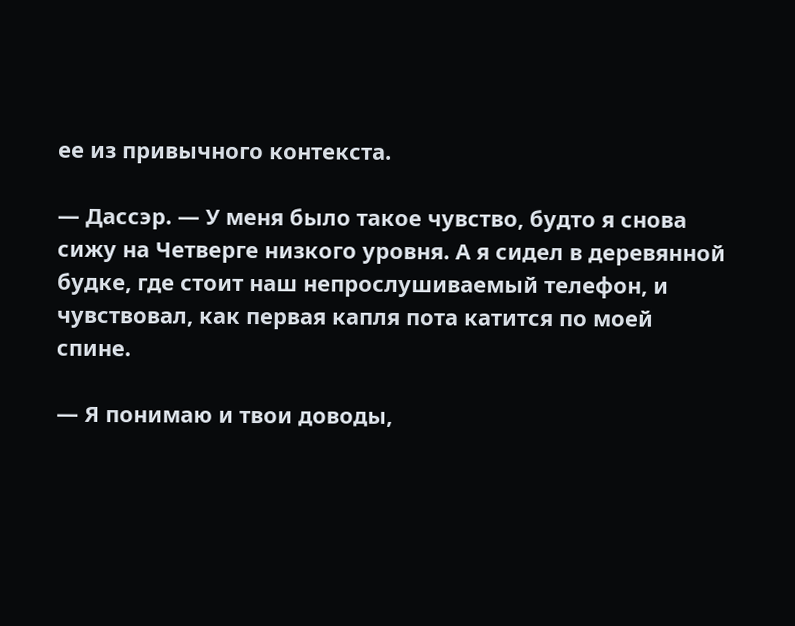ее из привычного контекста.

— Дассэр. — У меня было такое чувство, будто я снова сижу на Четверге низкого уровня. А я сидел в деревянной будке, где стоит наш непрослушиваемый телефон, и чувствовал, как первая капля пота катится по моей спине.

— Я понимаю и твои доводы,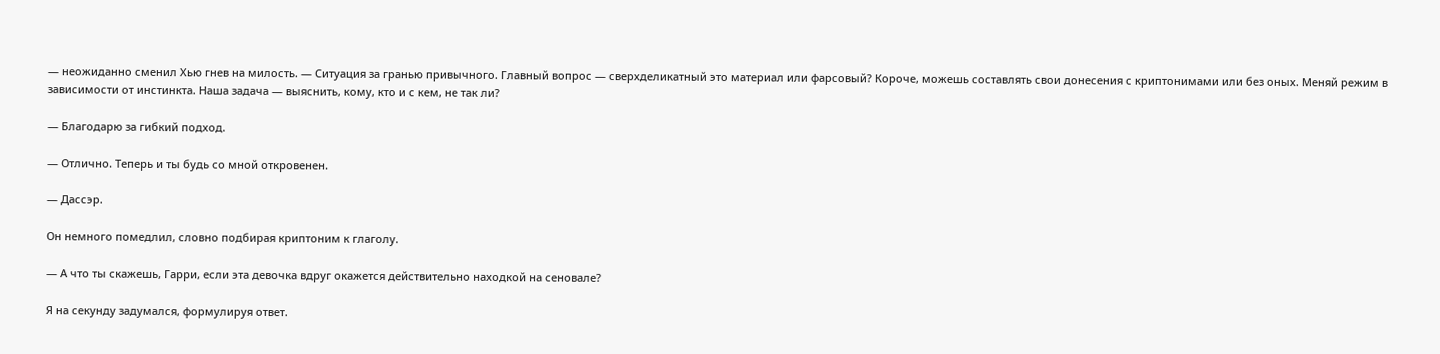— неожиданно сменил Хью гнев на милость. — Ситуация за гранью привычного. Главный вопрос — сверхделикатный это материал или фарсовый? Короче, можешь составлять свои донесения с криптонимами или без оных. Меняй режим в зависимости от инстинкта. Наша задача — выяснить, кому, кто и с кем, не так ли?

— Благодарю за гибкий подход.

— Отлично. Теперь и ты будь со мной откровенен.

— Дассэр.

Он немного помедлил, словно подбирая криптоним к глаголу.

— А что ты скажешь, Гарри, если эта девочка вдруг окажется действительно находкой на сеновале?

Я на секунду задумался, формулируя ответ.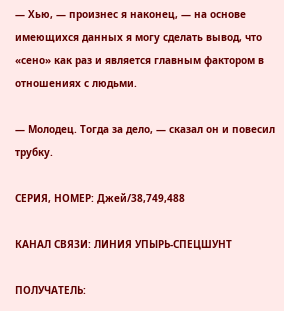— Хью, — произнес я наконец, — на основе имеющихся данных я могу сделать вывод, что «сено» как раз и является главным фактором в отношениях с людьми.

— Молодец. Тогда за дело, — сказал он и повесил трубку.

СЕРИЯ, НОМЕР: Джей/38,749,488

КАНАЛ СВЯЗИ: ЛИНИЯ УПЫРЬ-СПЕЦШУНТ

ПОЛУЧАТЕЛЬ: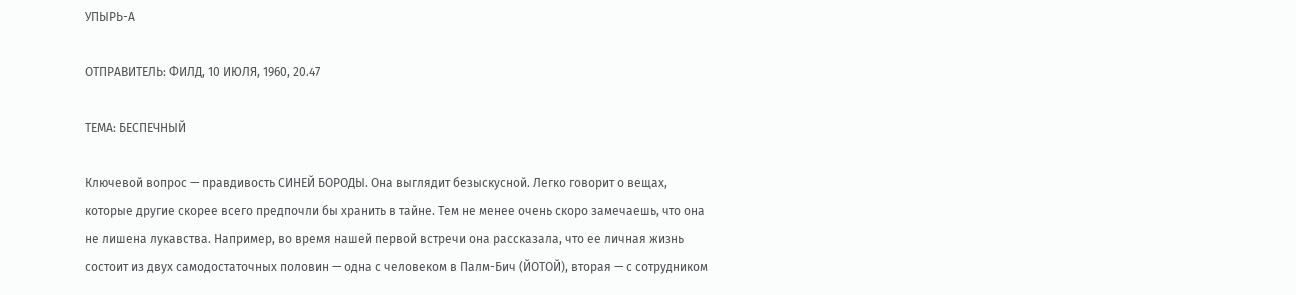УПЫРЬ-А

ОТПРАВИТЕЛЬ: ФИЛД, 10 ИЮЛЯ, 1960, 20.47

ТЕМА: БЕСПЕЧНЫЙ

Ключевой вопрос — правдивость СИНЕЙ БОРОДЫ. Она выглядит безыскусной. Легко говорит о вещах, которые другие скорее всего предпочли бы хранить в тайне. Тем не менее очень скоро замечаешь, что она не лишена лукавства. Например, во время нашей первой встречи она рассказала, что ее личная жизнь состоит из двух самодостаточных половин — одна с человеком в Палм-Бич (ЙОТОЙ), вторая — с сотрудником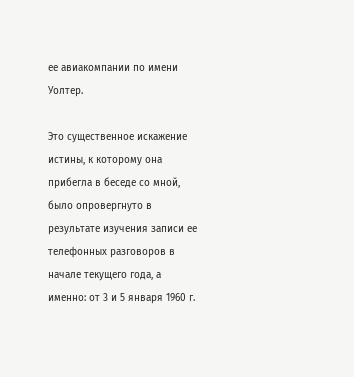ее авиакомпании по имени Уолтер.

Это существенное искажение истины, к которому она прибегла в беседе со мной, было опровергнуто в результате изучения записи ее телефонных разговоров в начале текущего года, а именно: от 3 и 5 января 1960 г.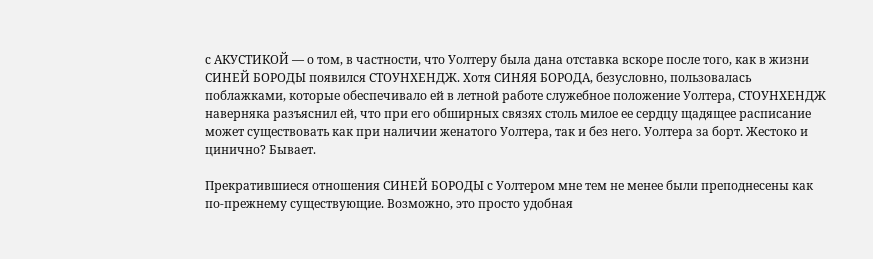с АКУСТИКОЙ — о том, в частности, что Уолтеру была дана отставка вскоре после того, как в жизни СИНЕЙ БОРОДЫ появился СТОУНХЕНДЖ. Хотя СИНЯЯ БОРОДА, безусловно, пользовалась поблажками, которые обеспечивало ей в летной работе служебное положение Уолтера, СТОУНХЕНДЖ наверняка разъяснил ей, что при его обширных связях столь милое ее сердцу щадящее расписание может существовать как при наличии женатого Уолтера, так и без него. Уолтера за борт. Жестоко и цинично? Бывает.

Прекратившиеся отношения СИНЕЙ БОРОДЫ с Уолтером мне тем не менее были преподнесены как по-прежнему существующие. Возможно, это просто удобная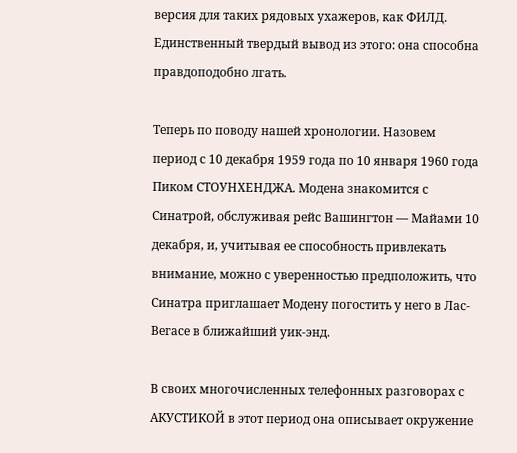версия для таких рядовых ухажеров, как ФИЛД. Единственный твердый вывод из этого: она способна правдоподобно лгать.

Теперь по поводу нашей хронологии. Назовем период с 10 декабря 1959 года по 10 января 1960 года Пиком СТОУНХЕНДЖА. Модена знакомится с Синатрой, обслуживая рейс Вашингтон — Майами 10 декабря, и, учитывая ее способность привлекать внимание, можно с уверенностью предположить, что Синатра приглашает Модену погостить у него в Лас-Вегасе в ближайший уик-энд.

В своих многочисленных телефонных разговорах с АКУСТИКОЙ в этот период она описывает окружение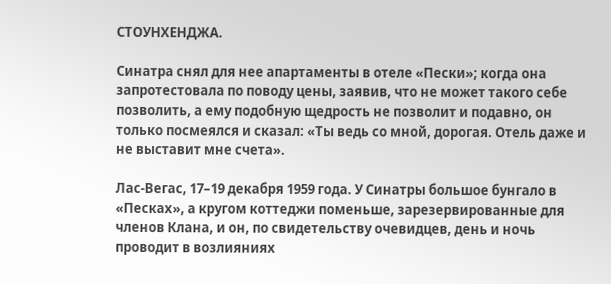СТОУНХЕНДЖА.

Синатра снял для нее апартаменты в отеле «Пески»; когда она запротестовала по поводу цены, заявив, что не может такого себе позволить, а ему подобную щедрость не позволит и подавно, он только посмеялся и сказал: «Ты ведь со мной, дорогая. Отель даже и не выставит мне счета».

Лас-Вегас, 17–19 декабря 1959 года. У Синатры большое бунгало в «Песках», а кругом коттеджи поменьше, зарезервированные для членов Клана, и он, по свидетельству очевидцев, день и ночь проводит в возлияниях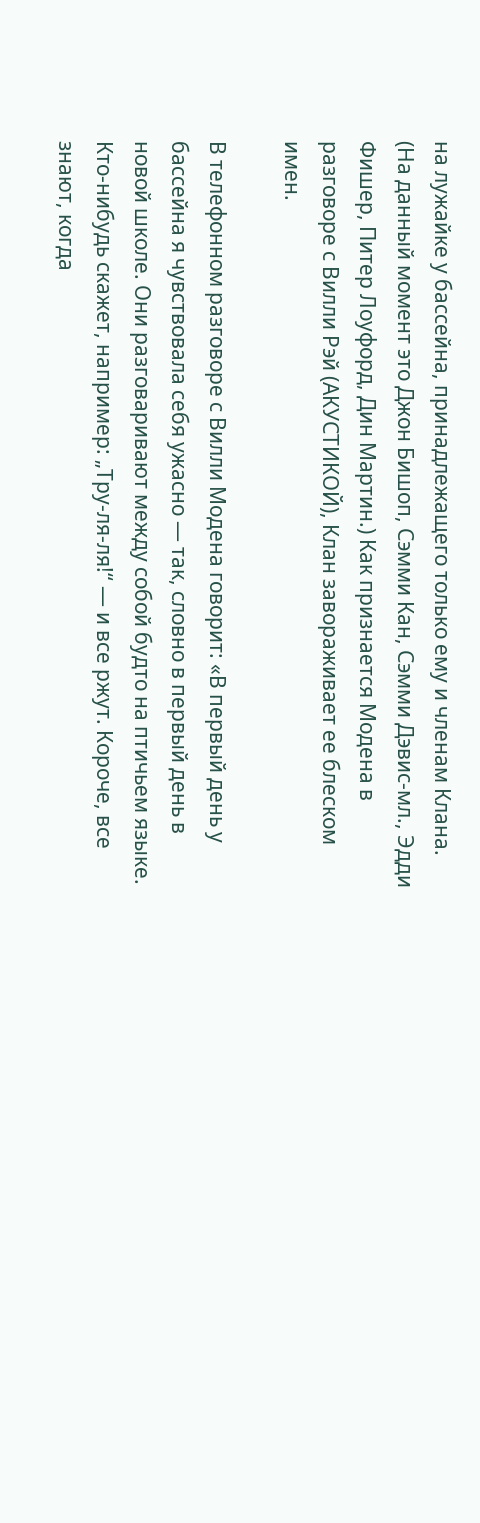на лужайке у бассейна, принадлежащего только ему и членам Клана. (На данный момент это Джон Бишоп, Сэмми Кан, Сэмми Дэвис-мл., Эдди Фишер, Питер Лоуфорд, Дин Мартин.) Как признается Модена в разговоре с Вилли Рэй (АКУСТИКОЙ), Клан завораживает ее блеском имен.

В телефонном разговоре с Вилли Модена говорит: «В первый день у бассейна я чувствовала себя ужасно — так, словно в первый день в новой школе. Они разговаривают между собой будто на птичьем языке. Кто-нибудь скажет, например: „Тру-ля-ля!“ — и все ржут. Короче, все знают, когда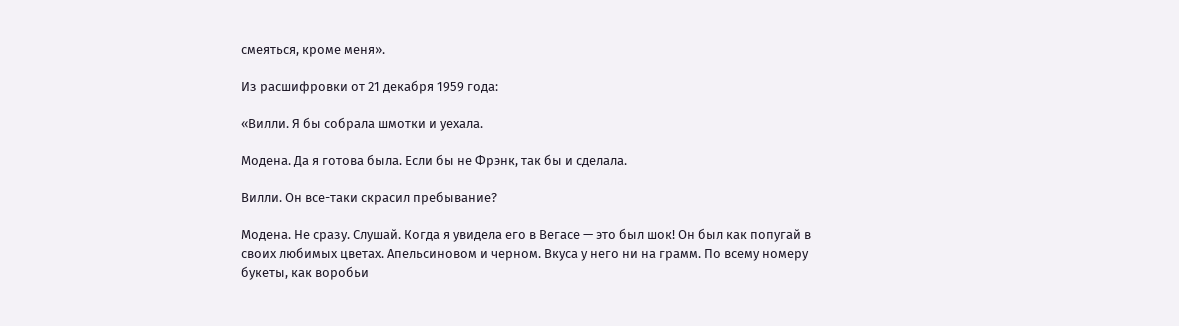смеяться, кроме меня».

Из расшифровки от 21 декабря 1959 года:

«Вилли. Я бы собрала шмотки и уехала.

Модена. Да я готова была. Если бы не Фрэнк, так бы и сделала.

Вилли. Он все-таки скрасил пребывание?

Модена. Не сразу. Слушай. Когда я увидела его в Вегасе — это был шок! Он был как попугай в своих любимых цветах. Апельсиновом и черном. Вкуса у него ни на грамм. По всему номеру букеты, как воробьи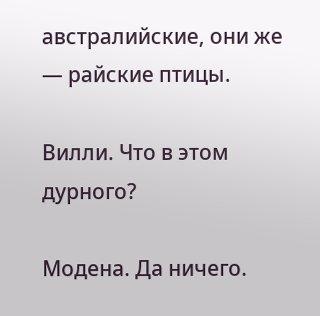австралийские, они же — райские птицы.

Вилли. Что в этом дурного?

Модена. Да ничего.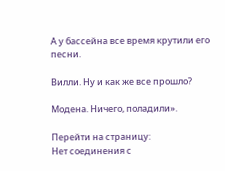А у бассейна все время крутили его песни.

Вилли. Ну и как же все прошло?

Модена. Ничего, поладили».

Перейти на страницу:
Нет соединения с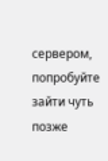сервером, попробуйте зайти чуть позже